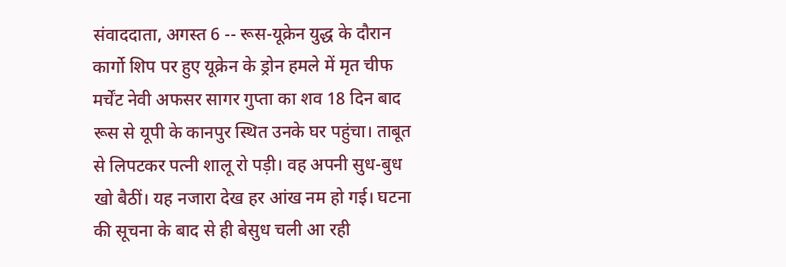संवाददाता, अगस्त 6 -- रूस-यूक्रेन युद्ध के दौरान कार्गो शिप पर हुए यूक्रेन के ड्रोन हमले में मृत चीफ मर्चेंट नेवी अफसर सागर गुप्ता का शव 18 दिन बाद रूस से यूपी के कानपुर स्थित उनके घर पहुंचा। ताबूत से लिपटकर पत्नी शालू रो पड़ी। वह अपनी सुध-बुध खो बैठीं। यह नजारा देख हर आंख नम हो गई। घटना की सूचना के बाद से ही बेसुध चली आ रही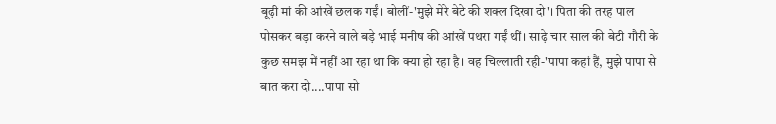बूढ़ी मां की आंखें छलक गईं। बोलीं-'मुझे मेरे बेटे की शक्ल दिखा दो'। पिता की तरह पाल पोसकर बड़ा करने वाले बड़े भाई मनीष की आंखें पथरा गईं थीं। साढ़े चार साल की बेटी गौरी के कुछ समझ में नहीं आ रहा था कि क्या हो रहा है। वह चिल्लाती रही-'पापा कहां हैं, मुझे पापा से बात करा दो....पापा सो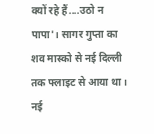क्यों रहे हैं....उठो न पापा'। सागर गुप्ता का शव मास्को से नई दिल्ली तक फ्लाइट से आया था। नई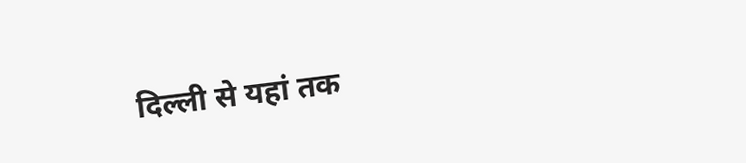दिल्ली से यहां तक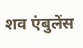शव एंबुलेंस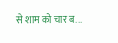से शाम को चार ब...